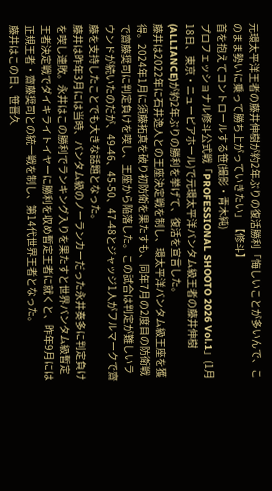元環太平洋王者の藤井伸樹が約2年ぶりの復活勝利「悔しいことが多いんで、このまま勢いに乗って勝ち上がっていきたい」【修斗】
首を抱えてコントロールする笹(撮影・青木純)
プロフェッショナル修斗公式戦「PROFESSIONAL SHOOTO 2026 Vol.1」(1月18日、東京・ニューピアホール)で元環太平洋バンタム級王者の藤井伸樹(ALLIANCE)が約2年ぶりの勝利を挙げて、復活を宣言した。
藤井は2022年に石井逸人との王座決定戦を制し、環太平洋バンタム級王座を獲得。2024年1月に須藤拓真を破り初防衛を果たすも、同年7月の2度目の防衛戦で齋藤奨司に判定負けを喫し、王座から陥落した。この試合は判定が難しいラウンドが続いたのだが、49-46、45-50、47-48とジャッジ1人がフルマークで齋藤を支持したことでも大きな話題となった。
藤井は昨年3月には当時、バンタム級のノーランカーだった永井奏多に判定負けを喫し連敗。永井はこの勝利でランキング入りを果たすと世界バンタム級暫定王者決定戦でダイキライトイヤーに勝利を収め暫定王者に就くと、昨年9月には正規王者・齋藤奨司との統一戦を制し、第14代世界王者となった。
藤井はこの日、笹晋久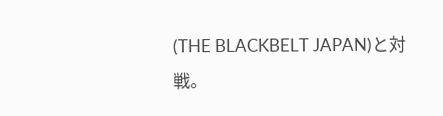(THE BLACKBELT JAPAN)と対戦。